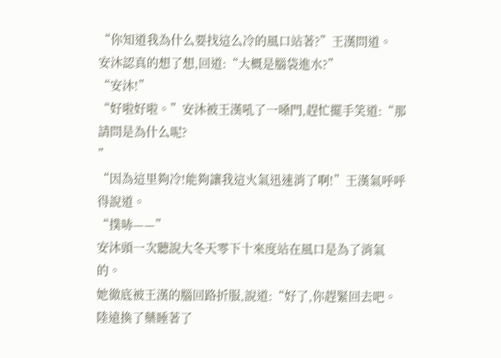“你知道我為什么要找這么冷的風口站著?”王漢問道。
安沐認真的想了想,回道:“大概是腦袋進水?”
“安沐!”
“好啦好啦。”安沐被王漢吼了一嗓門,趕忙擺手笑道:“那請問是為什么呢?
”
“因為這里夠冷!能夠讓我這火氣迅速消了啊!”王漢氣呼呼得說道。
“撲哧——”
安沐頭一次聽說大冬天零下十來度站在風口是為了消氣的。
她徹底被王漢的腦回路折服,說道:“好了,你趕緊回去吧。陸遠換了藥睡著了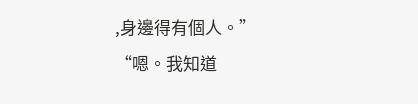,身邊得有個人。”
“嗯。我知道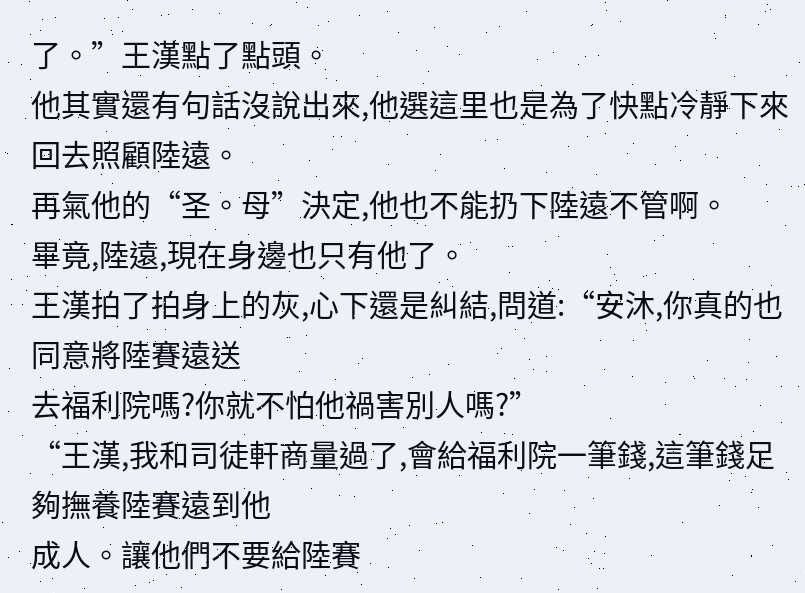了。”王漢點了點頭。
他其實還有句話沒說出來,他選這里也是為了快點冷靜下來回去照顧陸遠。
再氣他的“圣。母”決定,他也不能扔下陸遠不管啊。
畢竟,陸遠,現在身邊也只有他了。
王漢拍了拍身上的灰,心下還是糾結,問道:“安沐,你真的也同意將陸賽遠送
去福利院嗎?你就不怕他禍害別人嗎?”
“王漢,我和司徒軒商量過了,會給福利院一筆錢,這筆錢足夠撫養陸賽遠到他
成人。讓他們不要給陸賽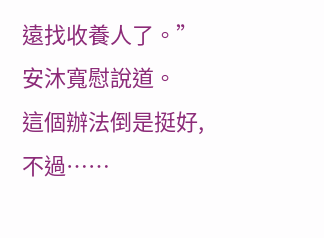遠找收養人了。”安沐寬慰說道。
這個辦法倒是挺好,不過……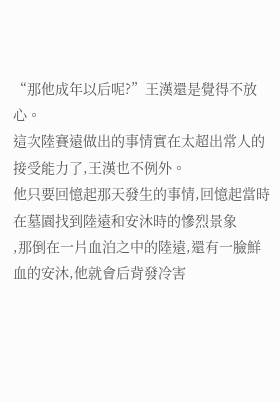“那他成年以后呢?”王漢還是覺得不放心。
這次陸賽遠做出的事情實在太超出常人的接受能力了,王漢也不例外。
他只要回憶起那天發生的事情,回憶起當時在墓園找到陸遠和安沐時的慘烈景象
,那倒在一片血泊之中的陸遠,還有一臉鮮血的安沐,他就會后背發冷害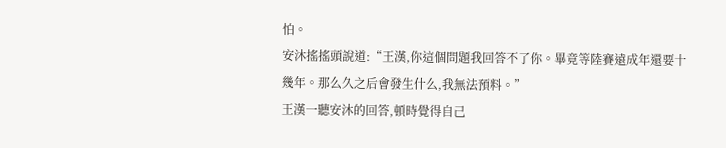怕。
安沐搖搖頭說道:“王漢,你這個問題我回答不了你。畢竟等陸賽遠成年還要十
幾年。那么久之后會發生什么,我無法預料。”
王漢一聽安沐的回答,頓時覺得自己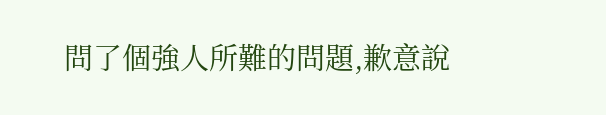問了個強人所難的問題,歉意說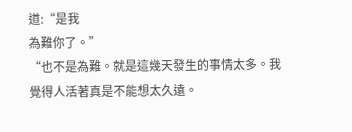道:“是我
為難你了。”
“也不是為難。就是這幾天發生的事情太多。我覺得人活著真是不能想太久遠。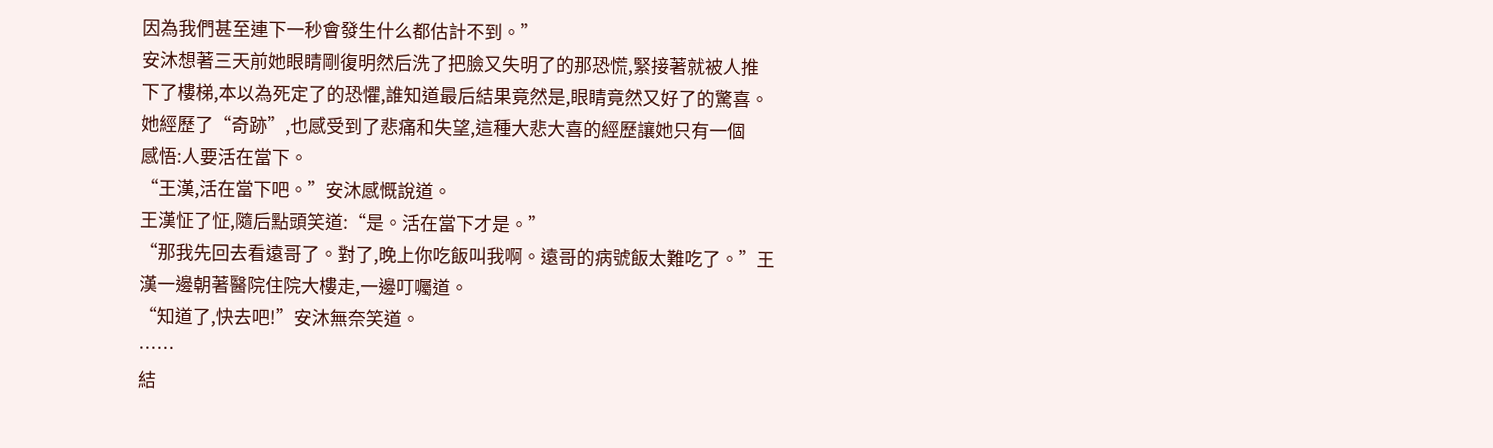因為我們甚至連下一秒會發生什么都估計不到。”
安沐想著三天前她眼睛剛復明然后洗了把臉又失明了的那恐慌,緊接著就被人推
下了樓梯,本以為死定了的恐懼,誰知道最后結果竟然是,眼睛竟然又好了的驚喜。
她經歷了“奇跡”,也感受到了悲痛和失望,這種大悲大喜的經歷讓她只有一個
感悟:人要活在當下。
“王漢,活在當下吧。”安沐感慨說道。
王漢怔了怔,隨后點頭笑道:“是。活在當下才是。”
“那我先回去看遠哥了。對了,晚上你吃飯叫我啊。遠哥的病號飯太難吃了。”王
漢一邊朝著醫院住院大樓走,一邊叮囑道。
“知道了,快去吧!”安沐無奈笑道。
……
結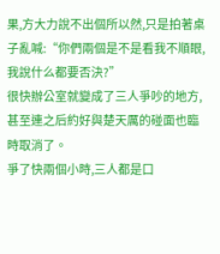果,方大力說不出個所以然,只是拍著桌子亂喊:“你們兩個是不是看我不順眼,我說什么都要否決?”
很快辦公室就變成了三人爭吵的地方,甚至連之后約好與楚天厲的碰面也臨時取消了。
爭了快兩個小時,三人都是口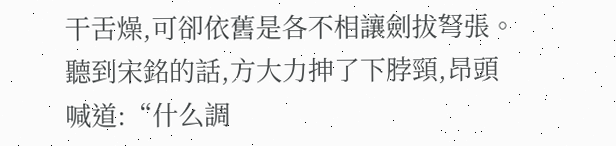干舌燥,可卻依舊是各不相讓劍拔弩張。
聽到宋銘的話,方大力抻了下脖頸,昂頭喊道:“什么調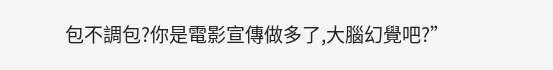包不調包?你是電影宣傳做多了,大腦幻覺吧?”